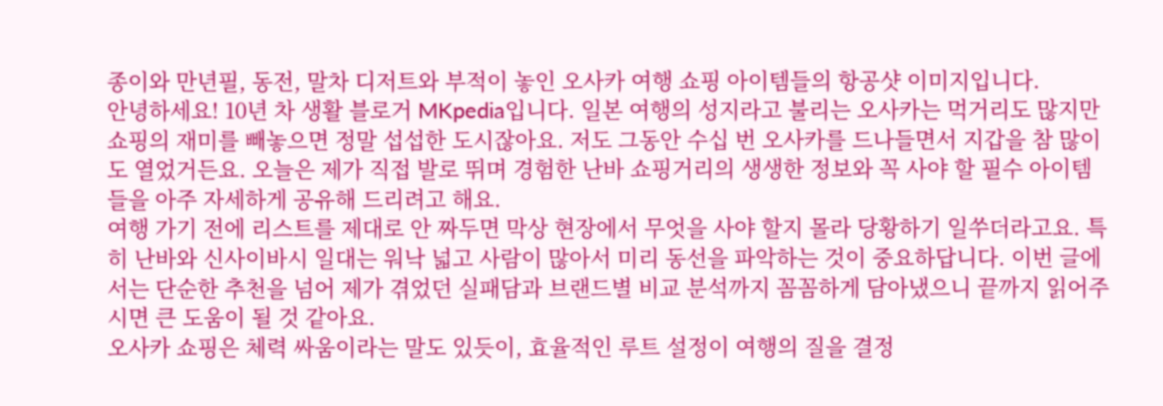종이와 만년필, 동전, 말차 디저트와 부적이 놓인 오사카 여행 쇼핑 아이템들의 항공샷 이미지입니다.
안녕하세요! 10년 차 생활 블로거 MKpedia입니다. 일본 여행의 성지라고 불리는 오사카는 먹거리도 많지만 쇼핑의 재미를 빼놓으면 정말 섭섭한 도시잖아요. 저도 그동안 수십 번 오사카를 드나들면서 지갑을 참 많이도 열었거든요. 오늘은 제가 직접 발로 뛰며 경험한 난바 쇼핑거리의 생생한 정보와 꼭 사야 할 필수 아이템들을 아주 자세하게 공유해 드리려고 해요.
여행 가기 전에 리스트를 제대로 안 짜두면 막상 현장에서 무엇을 사야 할지 몰라 당황하기 일쑤더라고요. 특히 난바와 신사이바시 일대는 워낙 넓고 사람이 많아서 미리 동선을 파악하는 것이 중요하답니다. 이번 글에서는 단순한 추천을 넘어 제가 겪었던 실패담과 브랜드별 비교 분석까지 꼼꼼하게 담아냈으니 끝까지 읽어주시면 큰 도움이 될 것 같아요.
오사카 쇼핑은 체력 싸움이라는 말도 있듯이, 효율적인 루트 설정이 여행의 질을 결정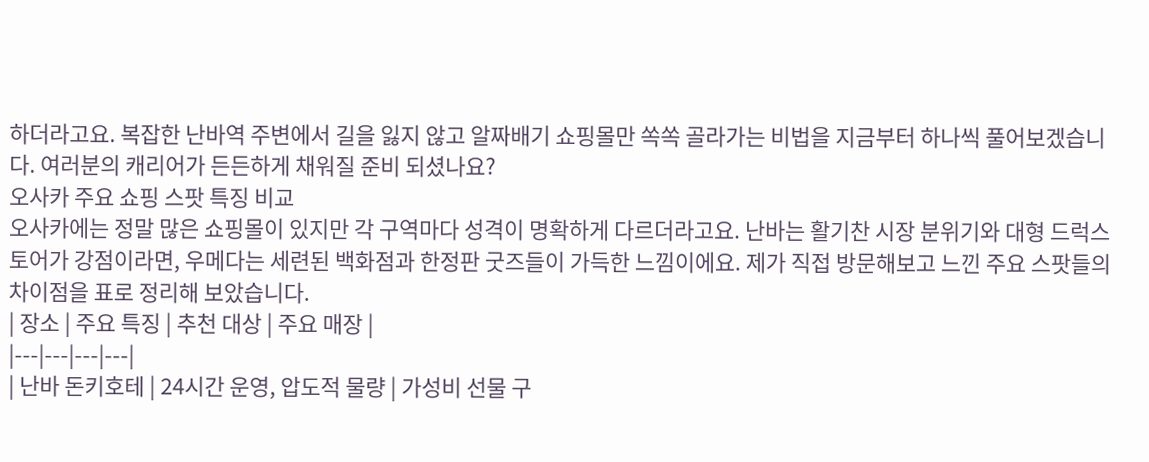하더라고요. 복잡한 난바역 주변에서 길을 잃지 않고 알짜배기 쇼핑몰만 쏙쏙 골라가는 비법을 지금부터 하나씩 풀어보겠습니다. 여러분의 캐리어가 든든하게 채워질 준비 되셨나요?
오사카 주요 쇼핑 스팟 특징 비교
오사카에는 정말 많은 쇼핑몰이 있지만 각 구역마다 성격이 명확하게 다르더라고요. 난바는 활기찬 시장 분위기와 대형 드럭스토어가 강점이라면, 우메다는 세련된 백화점과 한정판 굿즈들이 가득한 느낌이에요. 제가 직접 방문해보고 느낀 주요 스팟들의 차이점을 표로 정리해 보았습니다.
| 장소 | 주요 특징 | 추천 대상 | 주요 매장 |
|---|---|---|---|
| 난바 돈키호테 | 24시간 운영, 압도적 물량 | 가성비 선물 구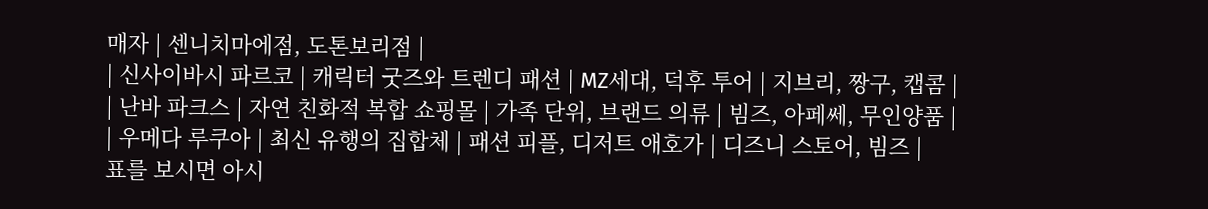매자 | 센니치마에점, 도톤보리점 |
| 신사이바시 파르코 | 캐릭터 굿즈와 트렌디 패션 | MZ세대, 덕후 투어 | 지브리, 짱구, 캡콤 |
| 난바 파크스 | 자연 친화적 복합 쇼핑몰 | 가족 단위, 브랜드 의류 | 빔즈, 아페쎄, 무인양품 |
| 우메다 루쿠아 | 최신 유행의 집합체 | 패션 피플, 디저트 애호가 | 디즈니 스토어, 빔즈 |
표를 보시면 아시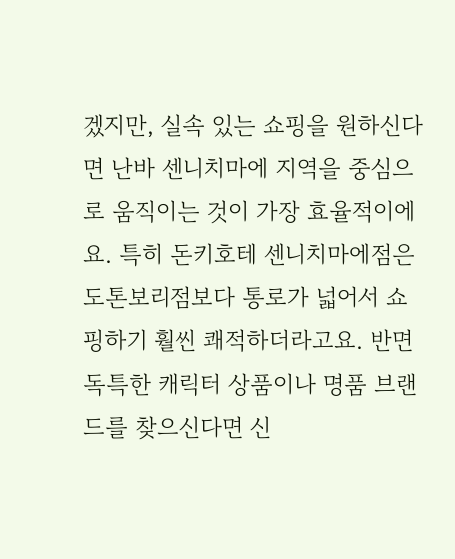겠지만, 실속 있는 쇼핑을 원하신다면 난바 센니치마에 지역을 중심으로 움직이는 것이 가장 효율적이에요. 특히 돈키호테 센니치마에점은 도톤보리점보다 통로가 넓어서 쇼핑하기 훨씬 쾌적하더라고요. 반면 독특한 캐릭터 상품이나 명품 브랜드를 찾으신다면 신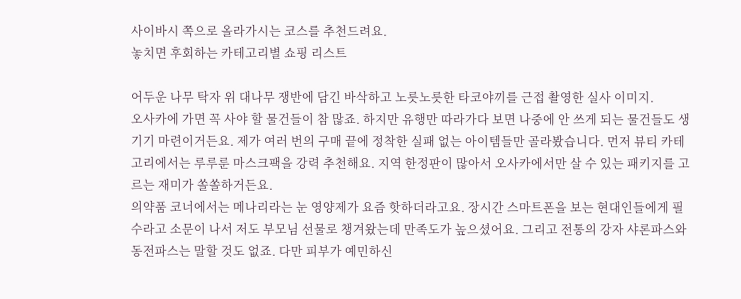사이바시 쪽으로 올라가시는 코스를 추천드려요.
놓치면 후회하는 카테고리별 쇼핑 리스트

어두운 나무 탁자 위 대나무 쟁반에 담긴 바삭하고 노릇노릇한 타코야끼를 근접 촬영한 실사 이미지.
오사카에 가면 꼭 사야 할 물건들이 참 많죠. 하지만 유행만 따라가다 보면 나중에 안 쓰게 되는 물건들도 생기기 마련이거든요. 제가 여러 번의 구매 끝에 정착한 실패 없는 아이템들만 골라봤습니다. 먼저 뷰티 카테고리에서는 루루룬 마스크팩을 강력 추천해요. 지역 한정판이 많아서 오사카에서만 살 수 있는 패키지를 고르는 재미가 쏠쏠하거든요.
의약품 코너에서는 메나리라는 눈 영양제가 요즘 핫하더라고요. 장시간 스마트폰을 보는 현대인들에게 필수라고 소문이 나서 저도 부모님 선물로 챙겨왔는데 만족도가 높으셨어요. 그리고 전통의 강자 샤론파스와 동전파스는 말할 것도 없죠. 다만 피부가 예민하신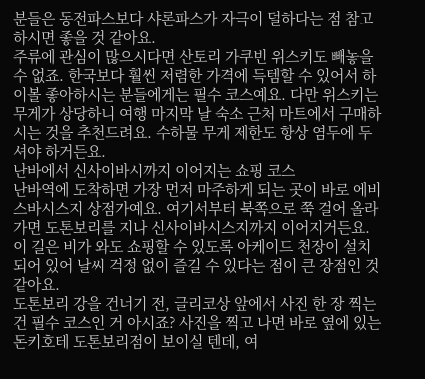분들은 동전파스보다 샤론파스가 자극이 덜하다는 점 참고하시면 좋을 것 같아요.
주류에 관심이 많으시다면 산토리 가쿠빈 위스키도 빼놓을 수 없죠. 한국보다 훨씬 저렴한 가격에 득템할 수 있어서 하이볼 좋아하시는 분들에게는 필수 코스예요. 다만 위스키는 무게가 상당하니 여행 마지막 날 숙소 근처 마트에서 구매하시는 것을 추천드려요. 수하물 무게 제한도 항상 염두에 두셔야 하거든요.
난바에서 신사이바시까지 이어지는 쇼핑 코스
난바역에 도착하면 가장 먼저 마주하게 되는 곳이 바로 에비스바시스지 상점가예요. 여기서부터 북쪽으로 쭉 걸어 올라가면 도톤보리를 지나 신사이바시스지까지 이어지거든요. 이 길은 비가 와도 쇼핑할 수 있도록 아케이드 천장이 설치되어 있어 날씨 걱정 없이 즐길 수 있다는 점이 큰 장점인 것 같아요.
도톤보리 강을 건너기 전, 글리코상 앞에서 사진 한 장 찍는 건 필수 코스인 거 아시죠? 사진을 찍고 나면 바로 옆에 있는 돈키호테 도톤보리점이 보이실 텐데, 여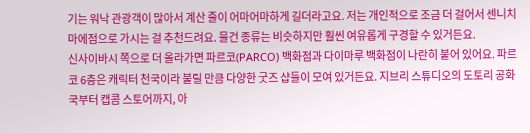기는 워낙 관광객이 많아서 계산 줄이 어마어마하게 길더라고요. 저는 개인적으로 조금 더 걸어서 센니치마에점으로 가시는 걸 추천드려요. 물건 종류는 비슷하지만 훨씬 여유롭게 구경할 수 있거든요.
신사이바시 쪽으로 더 올라가면 파르코(PARCO) 백화점과 다이마루 백화점이 나란히 붙어 있어요. 파르코 6층은 캐릭터 천국이라 불릴 만큼 다양한 굿즈 샵들이 모여 있거든요. 지브리 스튜디오의 도토리 공화국부터 캡콤 스토어까지, 아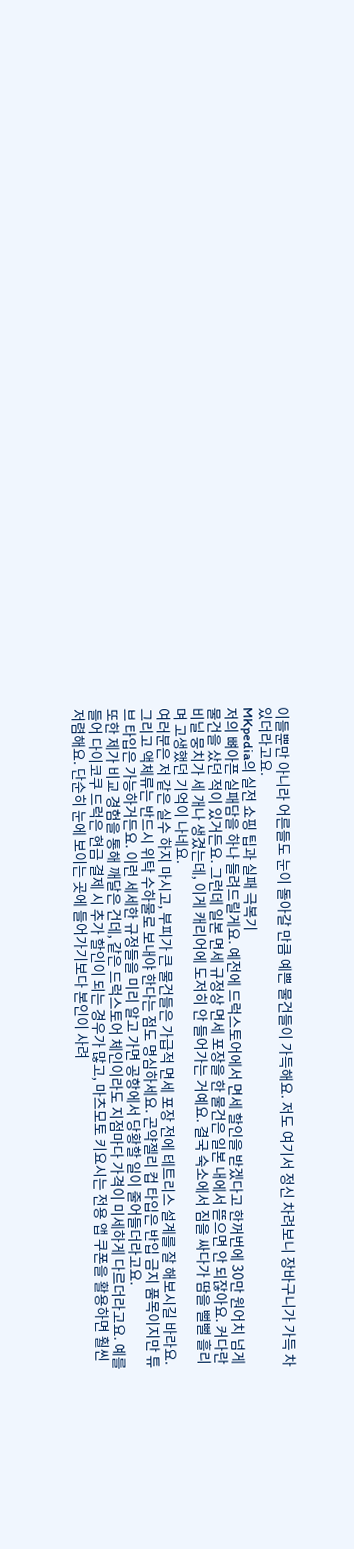이들뿐만 아니라 어른들도 눈이 돌아갈 만큼 예쁜 물건들이 가득해요. 저도 여기서 정신 차려보니 장바구니가 가득 차 있더라고요.
MKpedia의 실전 쇼핑 팁과 실패 극복기
저의 뼈아픈 실패담을 하나 들려드릴게요. 예전에 드럭스토어에서 면세 할인을 받겠다고 한꺼번에 30만 원어치 넘게 물건을 샀던 적이 있거든요. 그런데 일본 면세 규정상 면세 포장을 한 물건은 일본 내에서 뜯으면 안 되잖아요. 커다란 비닐 뭉치가 세 개나 생겼는데, 이게 캐리어에 도저히 안 들어가는 거예요. 결국 숙소에서 짐을 싸다가 땀을 뻘뻘 흘리며 고생했던 기억이 나네요.
여러분은 저 같은 실수 하지 마시고, 부피가 큰 물건들은 가급적 면세 포장 전에 테트리스 설계를 잘 해보시길 바라요. 그리고 액체류는 반드시 위탁 수하물로 보내야 한다는 점도 명심하세요. 곤약젤리 컵 타입은 반입 금지 품목이지만 튜브 타입은 가능하거든요. 이런 세세한 규정들을 미리 알고 가면 공항에서 당황할 일이 줄어들더라고요.
또한 제가 비교 경험을 통해 깨달은 건데, 같은 드럭스토어 체인이라도 지점마다 가격이 미세하게 다르더라고요. 예를 들어 다이코쿠 드럭은 현금 결제 시 추가 할인이 되는 경우가 많고, 마츠모토 키요시는 전용 앱 쿠폰을 활용하면 훨씬 저렴해요. 단순히 눈에 보이는 곳에 들어가기보다 본인이 사려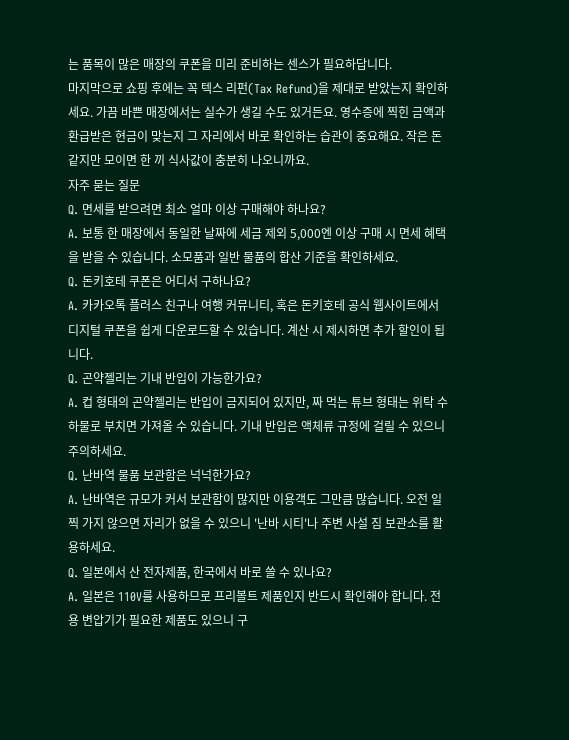는 품목이 많은 매장의 쿠폰을 미리 준비하는 센스가 필요하답니다.
마지막으로 쇼핑 후에는 꼭 텍스 리펀(Tax Refund)을 제대로 받았는지 확인하세요. 가끔 바쁜 매장에서는 실수가 생길 수도 있거든요. 영수증에 찍힌 금액과 환급받은 현금이 맞는지 그 자리에서 바로 확인하는 습관이 중요해요. 작은 돈 같지만 모이면 한 끼 식사값이 충분히 나오니까요.
자주 묻는 질문
Q. 면세를 받으려면 최소 얼마 이상 구매해야 하나요?
A. 보통 한 매장에서 동일한 날짜에 세금 제외 5,000엔 이상 구매 시 면세 혜택을 받을 수 있습니다. 소모품과 일반 물품의 합산 기준을 확인하세요.
Q. 돈키호테 쿠폰은 어디서 구하나요?
A. 카카오톡 플러스 친구나 여행 커뮤니티, 혹은 돈키호테 공식 웹사이트에서 디지털 쿠폰을 쉽게 다운로드할 수 있습니다. 계산 시 제시하면 추가 할인이 됩니다.
Q. 곤약젤리는 기내 반입이 가능한가요?
A. 컵 형태의 곤약젤리는 반입이 금지되어 있지만, 짜 먹는 튜브 형태는 위탁 수하물로 부치면 가져올 수 있습니다. 기내 반입은 액체류 규정에 걸릴 수 있으니 주의하세요.
Q. 난바역 물품 보관함은 넉넉한가요?
A. 난바역은 규모가 커서 보관함이 많지만 이용객도 그만큼 많습니다. 오전 일찍 가지 않으면 자리가 없을 수 있으니 '난바 시티'나 주변 사설 짐 보관소를 활용하세요.
Q. 일본에서 산 전자제품, 한국에서 바로 쓸 수 있나요?
A. 일본은 110V를 사용하므로 프리볼트 제품인지 반드시 확인해야 합니다. 전용 변압기가 필요한 제품도 있으니 구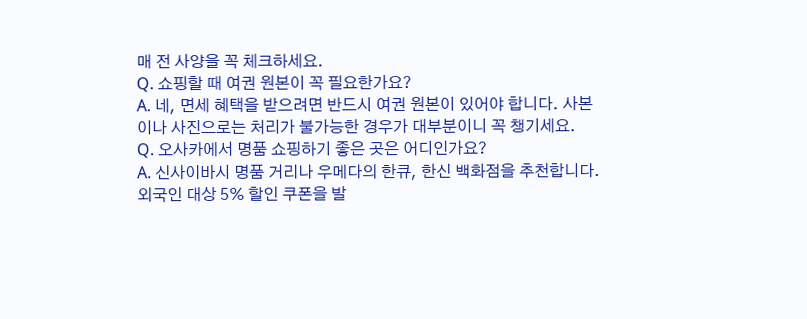매 전 사양을 꼭 체크하세요.
Q. 쇼핑할 때 여권 원본이 꼭 필요한가요?
A. 네, 면세 혜택을 받으려면 반드시 여권 원본이 있어야 합니다. 사본이나 사진으로는 처리가 불가능한 경우가 대부분이니 꼭 챙기세요.
Q. 오사카에서 명품 쇼핑하기 좋은 곳은 어디인가요?
A. 신사이바시 명품 거리나 우메다의 한큐, 한신 백화점을 추천합니다. 외국인 대상 5% 할인 쿠폰을 발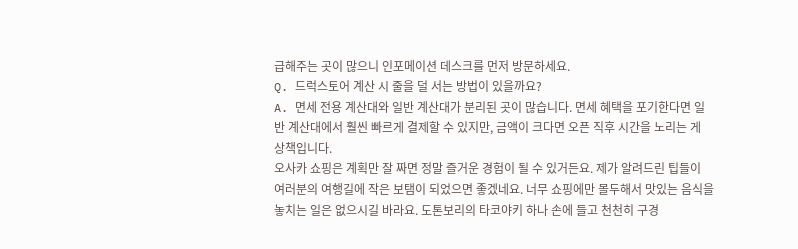급해주는 곳이 많으니 인포메이션 데스크를 먼저 방문하세요.
Q. 드럭스토어 계산 시 줄을 덜 서는 방법이 있을까요?
A. 면세 전용 계산대와 일반 계산대가 분리된 곳이 많습니다. 면세 혜택을 포기한다면 일반 계산대에서 훨씬 빠르게 결제할 수 있지만, 금액이 크다면 오픈 직후 시간을 노리는 게 상책입니다.
오사카 쇼핑은 계획만 잘 짜면 정말 즐거운 경험이 될 수 있거든요. 제가 알려드린 팁들이 여러분의 여행길에 작은 보탬이 되었으면 좋겠네요. 너무 쇼핑에만 몰두해서 맛있는 음식을 놓치는 일은 없으시길 바라요. 도톤보리의 타코야키 하나 손에 들고 천천히 구경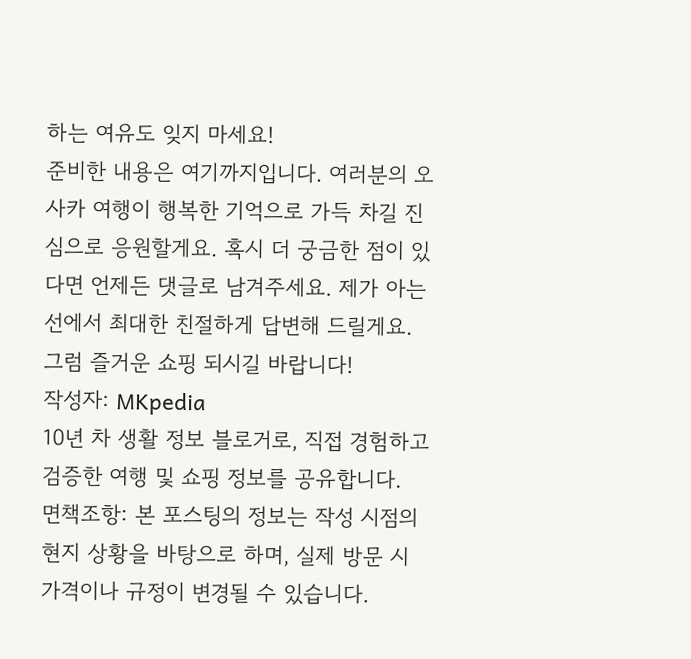하는 여유도 잊지 마세요!
준비한 내용은 여기까지입니다. 여러분의 오사카 여행이 행복한 기억으로 가득 차길 진심으로 응원할게요. 혹시 더 궁금한 점이 있다면 언제든 댓글로 남겨주세요. 제가 아는 선에서 최대한 친절하게 답변해 드릴게요. 그럼 즐거운 쇼핑 되시길 바랍니다!
작성자: MKpedia
10년 차 생활 정보 블로거로, 직접 경험하고 검증한 여행 및 쇼핑 정보를 공유합니다.
면책조항: 본 포스팅의 정보는 작성 시점의 현지 상황을 바탕으로 하며, 실제 방문 시 가격이나 규정이 변경될 수 있습니다.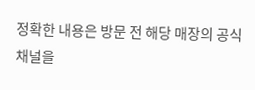정확한 내용은 방문 전 해당 매장의 공식 채널을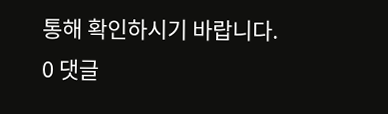통해 확인하시기 바랍니다.
0 댓글